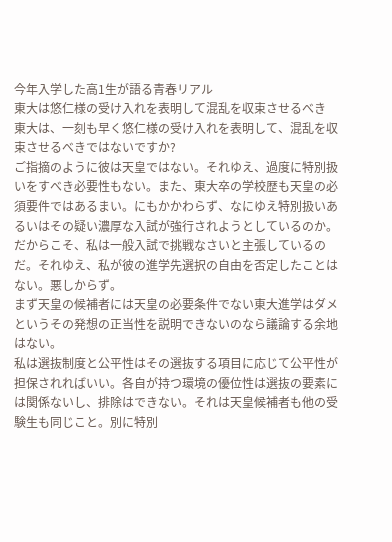今年入学した高1生が語る青春リアル
東大は悠仁様の受け入れを表明して混乱を収束させるべき
東大は、一刻も早く悠仁様の受け入れを表明して、混乱を収束させるべきではないですか?
ご指摘のように彼は天皇ではない。それゆえ、過度に特別扱いをすべき必要性もない。また、東大卒の学校歴も天皇の必須要件ではあるまい。にもかかわらず、なにゆえ特別扱いあるいはその疑い濃厚な入試が強行されようとしているのか。
だからこそ、私は一般入試で挑戦なさいと主張しているのだ。それゆえ、私が彼の進学先選択の自由を否定したことはない。悪しからず。
まず天皇の候補者には天皇の必要条件でない東大進学はダメというその発想の正当性を説明できないのなら議論する余地はない。
私は選抜制度と公平性はその選抜する項目に応じて公平性が担保されればいい。各自が持つ環境の優位性は選抜の要素には関係ないし、排除はできない。それは天皇候補者も他の受験生も同じこと。別に特別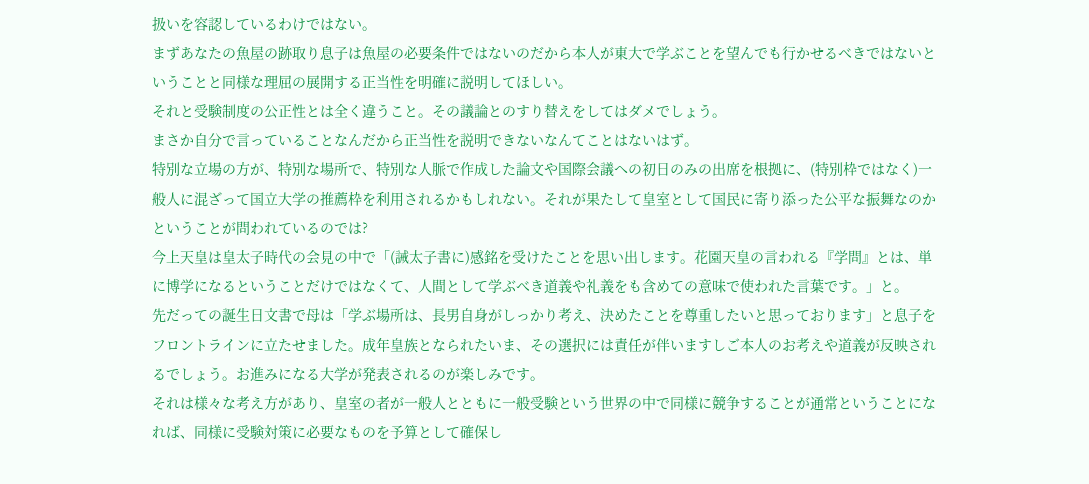扱いを容認しているわけではない。
まずあなたの魚屋の跡取り息子は魚屋の必要条件ではないのだから本人が東大で学ぶことを望んでも行かせるべきではないということと同様な理屈の展開する正当性を明確に説明してほしい。
それと受験制度の公正性とは全く違うこと。その議論とのすり替えをしてはダメでしょう。
まさか自分で言っていることなんだから正当性を説明できないなんてことはないはず。
特別な立場の方が、特別な場所で、特別な人脈で作成した論文や国際会議への初日のみの出席を根拠に、(特別枠ではなく)一般人に混ざって国立大学の推薦枠を利用されるかもしれない。それが果たして皇室として国民に寄り添った公平な振舞なのかということが問われているのでは?
今上天皇は皇太子時代の会見の中で「(誡太子書に)感銘を受けたことを思い出します。花園天皇の言われる『学問』とは、単に博学になるということだけではなくて、人間として学ぶべき道義や礼義をも含めての意味で使われた言葉です。」と。
先だっての誕生日文書で母は「学ぶ場所は、長男自身がしっかり考え、決めたことを尊重したいと思っております」と息子をフロントラインに立たせました。成年皇族となられたいま、その選択には責任が伴いますしご本人のお考えや道義が反映されるでしょう。お進みになる大学が発表されるのが楽しみです。
それは様々な考え方があり、皇室の者が一般人とともに一般受験という世界の中で同様に競争することが通常ということになれば、同様に受験対策に必要なものを予算として確保し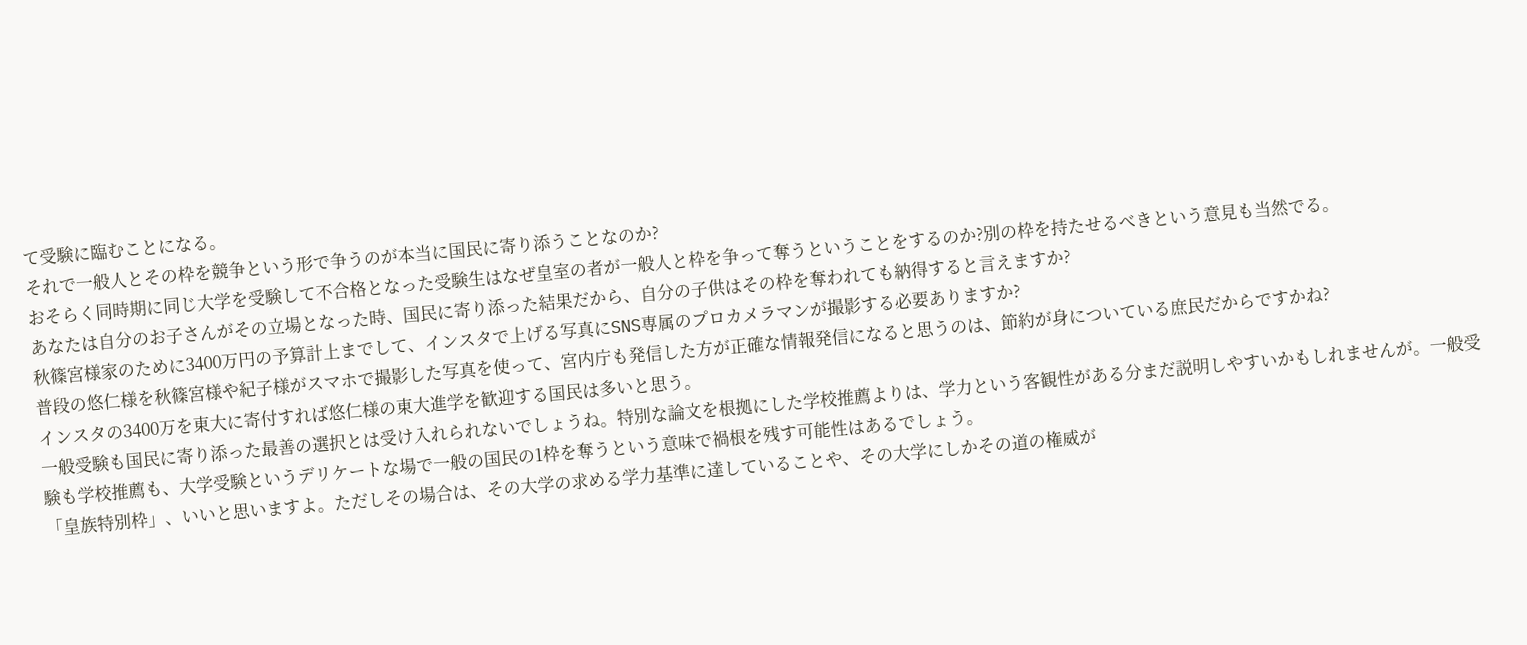て受験に臨むことになる。
それで一般人とその枠を競争という形で争うのが本当に国民に寄り添うことなのか?
おそらく同時期に同じ大学を受験して不合格となった受験生はなぜ皇室の者が一般人と枠を争って奪うということをするのか?別の枠を持たせるべきという意見も当然でる。
あなたは自分のお子さんがその立場となった時、国民に寄り添った結果だから、自分の子供はその枠を奪われても納得すると言えますか?
秋篠宮様家のために3400万円の予算計上までして、インスタで上げる写真にSNS専属のプロカメラマンが撮影する必要ありますか?
普段の悠仁様を秋篠宮様や紀子様がスマホで撮影した写真を使って、宮内庁も発信した方が正確な情報発信になると思うのは、節約が身についている庶民だからですかね?
インスタの3400万を東大に寄付すれば悠仁様の東大進学を歓迎する国民は多いと思う。
一般受験も国民に寄り添った最善の選択とは受け入れられないでしょうね。特別な論文を根拠にした学校推薦よりは、学力という客観性がある分まだ説明しやすいかもしれませんが。一般受験も学校推薦も、大学受験というデリケートな場で一般の国民の1枠を奪うという意味で禍根を残す可能性はあるでしょう。
「皇族特別枠」、いいと思いますよ。ただしその場合は、その大学の求める学力基準に達していることや、その大学にしかその道の権威が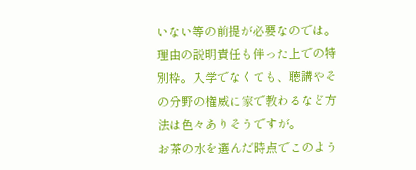いない等の前提が必要なのでは。理由の説明責任も伴った上での特別枠。入学でなくても、聴講やその分野の権威に家で教わるなど方法は色々ありそうですが。
お茶の水を選んだ時点でこのよう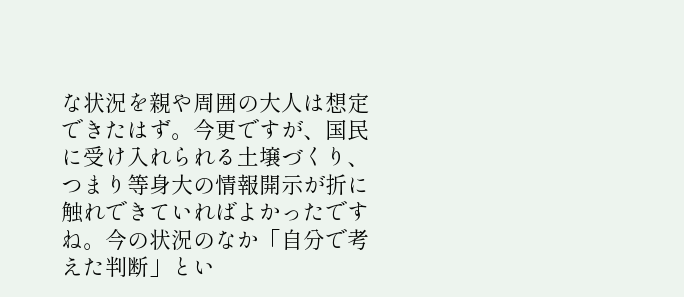な状況を親や周囲の大人は想定できたはず。今更ですが、国民に受け入れられる土壌づくり、つまり等身大の情報開示が折に触れできていればよかったですね。今の状況のなか「自分で考えた判断」とい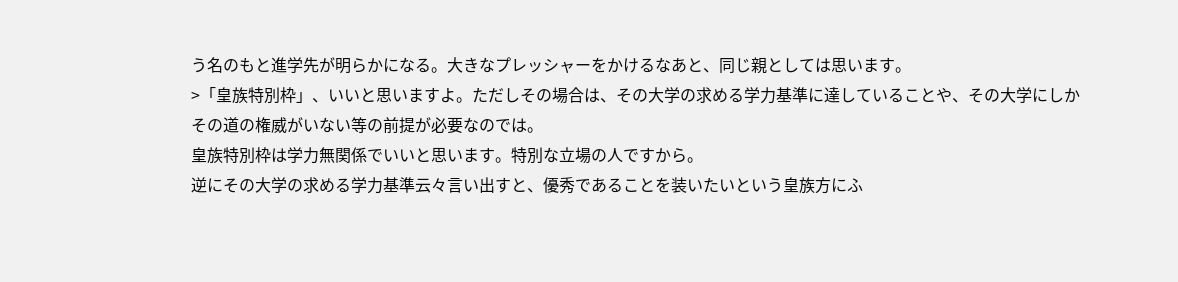う名のもと進学先が明らかになる。大きなプレッシャーをかけるなあと、同じ親としては思います。
>「皇族特別枠」、いいと思いますよ。ただしその場合は、その大学の求める学力基準に達していることや、その大学にしかその道の権威がいない等の前提が必要なのでは。
皇族特別枠は学力無関係でいいと思います。特別な立場の人ですから。
逆にその大学の求める学力基準云々言い出すと、優秀であることを装いたいという皇族方にふ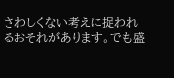さわしくない考えに捉われるおそれがあります。でも盛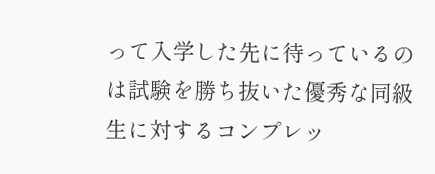って入学した先に待っているのは試験を勝ち抜いた優秀な同級生に対するコンプレッ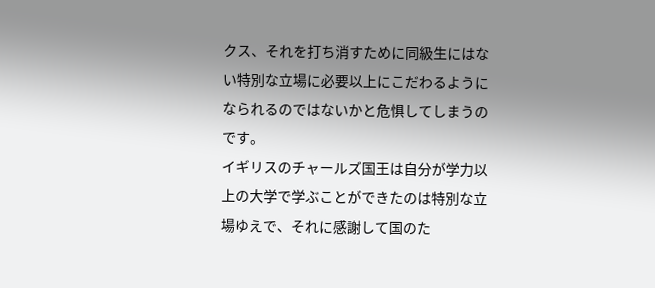クス、それを打ち消すために同級生にはない特別な立場に必要以上にこだわるようになられるのではないかと危惧してしまうのです。
イギリスのチャールズ国王は自分が学力以上の大学で学ぶことができたのは特別な立場ゆえで、それに感謝して国のた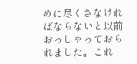めに尽くさなければならないと以前おっしゃっておられました。これ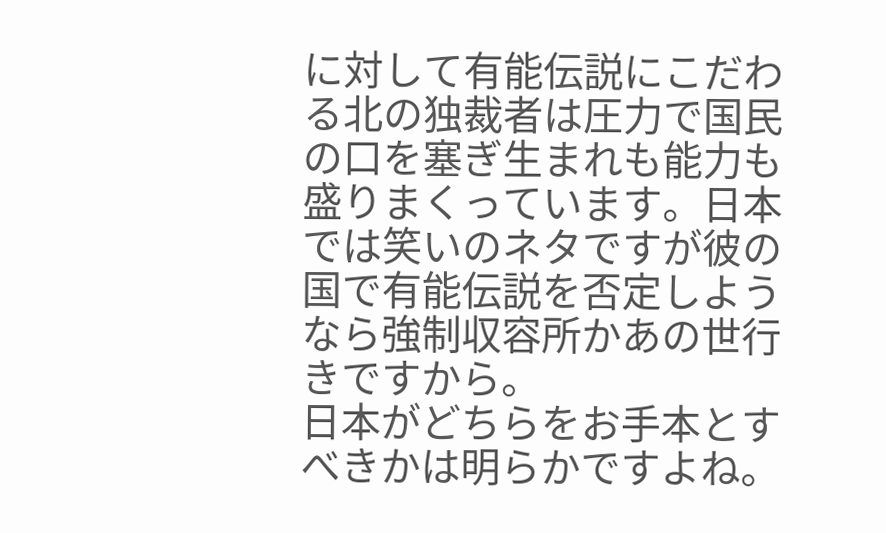に対して有能伝説にこだわる北の独裁者は圧力で国民の口を塞ぎ生まれも能力も盛りまくっています。日本では笑いのネタですが彼の国で有能伝説を否定しようなら強制収容所かあの世行きですから。
日本がどちらをお手本とすべきかは明らかですよね。